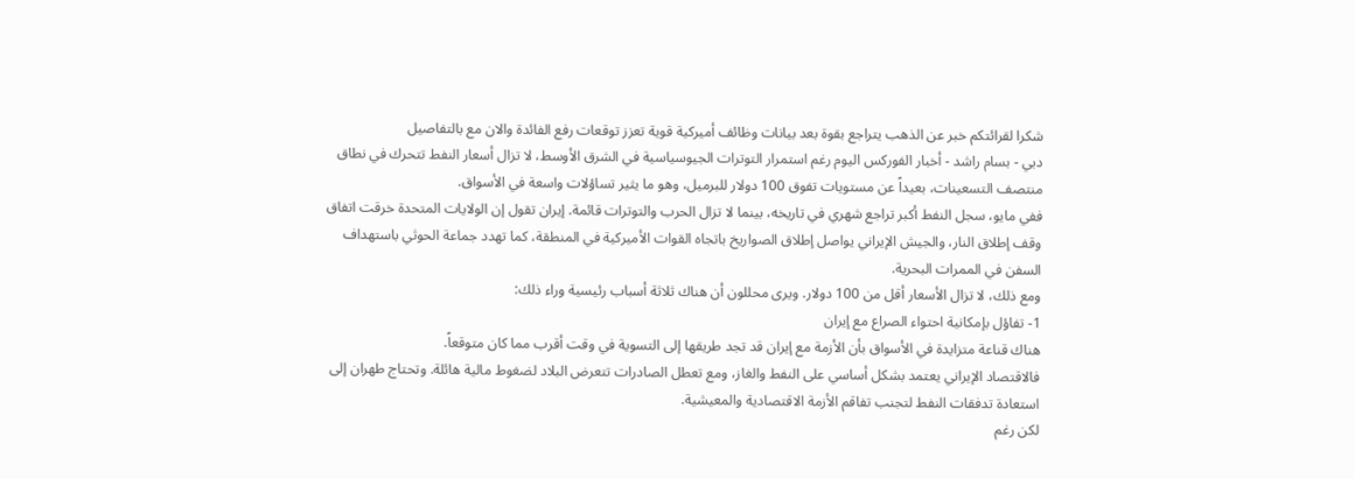شكرا لقرائتكم خبر عن الذهب يتراجع بقوة بعد بيانات وظائف أميركية قوية تعزز توقعات رفع الفائدة والان مع بالتفاصيل
دبي - بسام راشد - أخبار الفوركس اليوم رغم استمرار التوترات الجيوسياسية في الشرق الأوسط، لا تزال أسعار النفط تتحرك في نطاق منتصف التسعينات، بعيداً عن مستويات تفوق 100 دولار للبرميل، وهو ما يثير تساؤلات واسعة في الأسواق.
ففي مايو، سجل النفط أكبر تراجع شهري في تاريخه، بينما لا تزال الحرب والتوترات قائمة. إيران تقول إن الولايات المتحدة خرقت اتفاق وقف إطلاق النار، والجيش الإيراني يواصل إطلاق الصواريخ باتجاه القوات الأميركية في المنطقة، كما تهدد جماعة الحوثي باستهداف السفن في الممرات البحرية.
ومع ذلك، لا تزال الأسعار أقل من 100 دولار. ويرى محللون أن هناك ثلاثة أسباب رئيسية وراء ذلك:
1- تفاؤل بإمكانية احتواء الصراع مع إيران
هناك قناعة متزايدة في الأسواق بأن الأزمة مع إيران قد تجد طريقها إلى التسوية في وقت أقرب مما كان متوقعاً.
فالاقتصاد الإيراني يعتمد بشكل أساسي على النفط والغاز، ومع تعطل الصادرات تتعرض البلاد لضغوط مالية هائلة. وتحتاج طهران إلى استعادة تدفقات النفط لتجنب تفاقم الأزمة الاقتصادية والمعيشية.
لكن رغم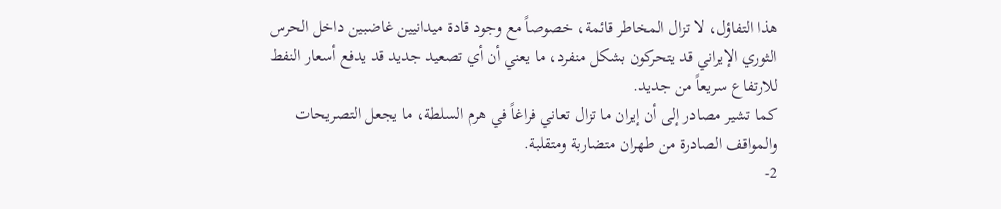هذا التفاؤل، لا تزال المخاطر قائمة، خصوصاً مع وجود قادة ميدانيين غاضبين داخل الحرس الثوري الإيراني قد يتحركون بشكل منفرد، ما يعني أن أي تصعيد جديد قد يدفع أسعار النفط للارتفاع سريعاً من جديد.
كما تشير مصادر إلى أن إيران ما تزال تعاني فراغاً في هرم السلطة، ما يجعل التصريحات والمواقف الصادرة من طهران متضاربة ومتقلبة.
2-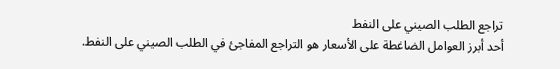تراجع الطلب الصيني على النفط
أحد أبرز العوامل الضاغطة على الأسعار هو التراجع المفاجئ في الطلب الصيني على النفط.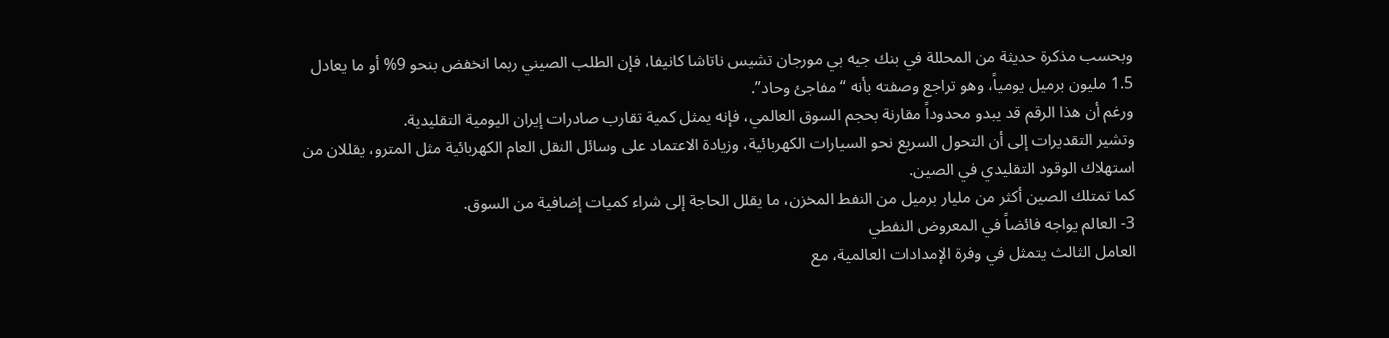وبحسب مذكرة حديثة من المحللة في بنك جيه بي مورجان تشيس ناتاشا كانيفا، فإن الطلب الصيني ربما انخفض بنحو 9% أو ما يعادل 1.5 مليون برميل يومياً، وهو تراجع وصفته بأنه “مفاجئ وحاد”.
ورغم أن هذا الرقم قد يبدو محدوداً مقارنة بحجم السوق العالمي، فإنه يمثل كمية تقارب صادرات إيران اليومية التقليدية.
وتشير التقديرات إلى أن التحول السريع نحو السيارات الكهربائية، وزيادة الاعتماد على وسائل النقل العام الكهربائية مثل المترو، يقللان من استهلاك الوقود التقليدي في الصين.
كما تمتلك الصين أكثر من مليار برميل من النفط المخزن، ما يقلل الحاجة إلى شراء كميات إضافية من السوق.
3- العالم يواجه فائضاً في المعروض النفطي
العامل الثالث يتمثل في وفرة الإمدادات العالمية، مع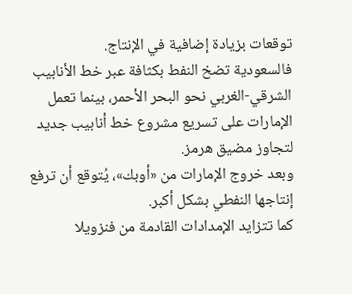توقعات بزيادة إضافية في الإنتاج.
فالسعودية تضخ النفط بكثافة عبر خط الأنابيب الشرقي-الغربي نحو البحر الأحمر، بينما تعمل الإمارات على تسريع مشروع خط أنابيب جديد لتجاوز مضيق هرمز.
وبعد خروج الإمارات من «أوبك»، يُتوقع أن ترفع إنتاجها النفطي بشكل أكبر.
كما تتزايد الإمدادات القادمة من فنزويلا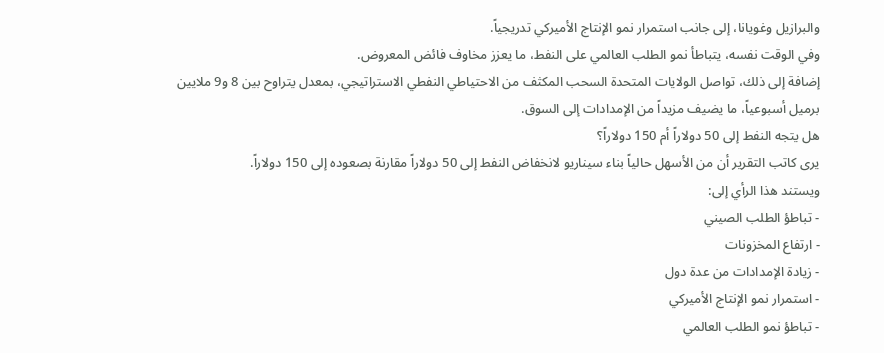والبرازيل وغويانا، إلى جانب استمرار نمو الإنتاج الأميركي تدريجياً.
وفي الوقت نفسه، يتباطأ نمو الطلب العالمي على النفط، ما يعزز مخاوف فائض المعروض.
إضافة إلى ذلك، تواصل الولايات المتحدة السحب المكثف من الاحتياطي النفطي الاستراتيجي، بمعدل يتراوح بين 8 و9 ملايين برميل أسبوعياً، ما يضيف مزيداً من الإمدادات إلى السوق.
هل يتجه النفط إلى 50 دولاراً أم 150 دولاراً؟
يرى كاتب التقرير أن من الأسهل حالياً بناء سيناريو لانخفاض النفط إلى 50 دولاراً مقارنة بصعوده إلى 150 دولاراً.
ويستند هذا الرأي إلى:
- تباطؤ الطلب الصيني
- ارتفاع المخزونات
- زيادة الإمدادات من عدة دول
- استمرار نمو الإنتاج الأميركي
- تباطؤ نمو الطلب العالمي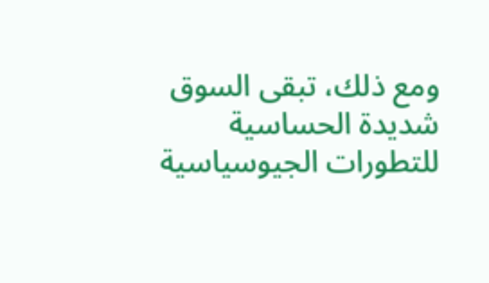ومع ذلك، تبقى السوق شديدة الحساسية للتطورات الجيوسياسية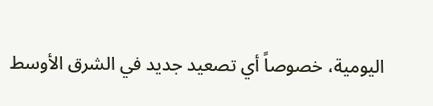اليومية، خصوصاً أي تصعيد جديد في الشرق الأوسط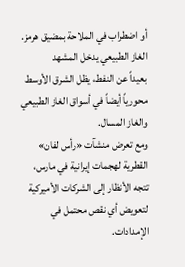أو اضطراب في الملاحة بمضيق هرمز.
الغاز الطبيعي يدخل المشهد
بعيداً عن النفط، يظل الشرق الأوسط محورياً أيضاً في أسواق الغاز الطبيعي والغاز المسال.
ومع تعرض منشآت «رأس لفان» القطرية لهجمات إيرانية في مارس، تتجه الأنظار إلى الشركات الأميركية لتعويض أي نقص محتمل في الإمدادات.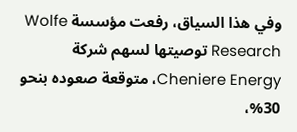وفي هذا السياق، رفعت مؤسسة Wolfe Research توصيتها لسهم شركة Cheniere Energy، متوقعة صعوده بنحو 30%،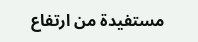مستفيدة من ارتفاع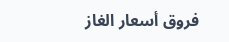فروق أسعار الغاز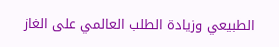الطبيعي وزيادة الطلب العالمي على الغاز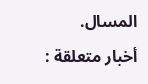المسال.
أخبار متعلقة :